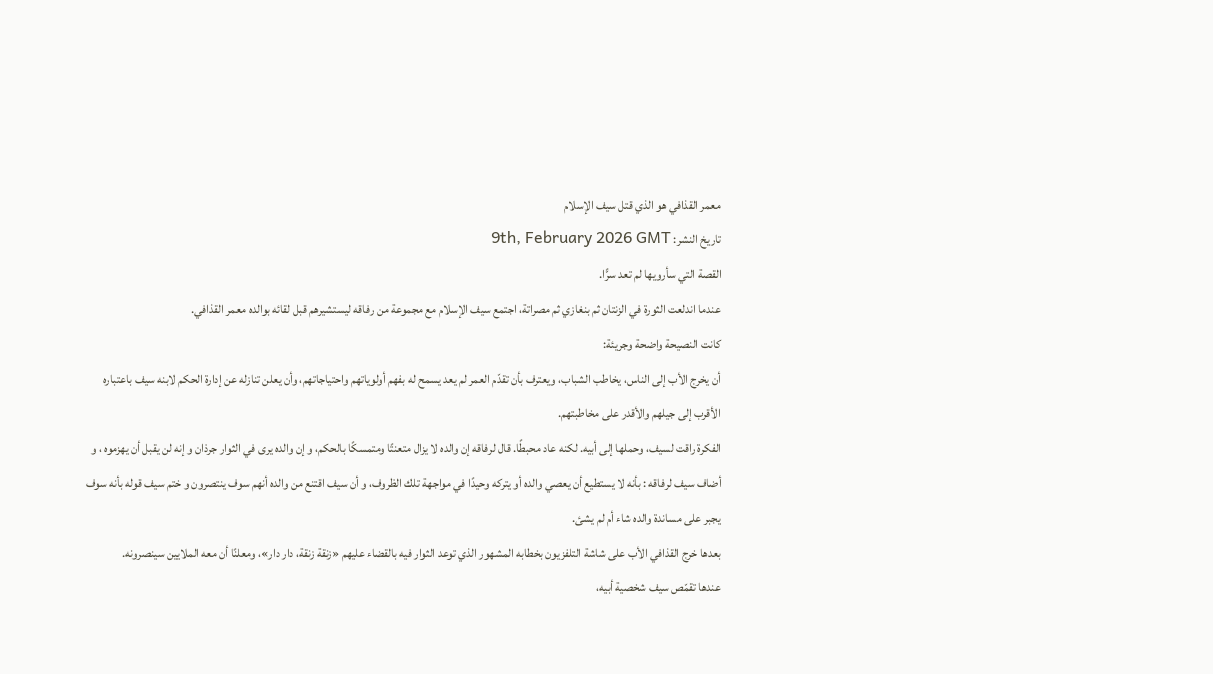معمر القذافي هو الذي قتل سيف الإسلام
تاريخ النشر: 9th, February 2026 GMT
القصة التي سأرويها لم تعد سرًّا.
عندما اندلعت الثورة في الزنتان ثم بنغازي ثم مصراتة، اجتمع سيف الإسلام مع مجموعة من رفاقه ليستشيرهم قبل لقائه بوالده معمر القذافي.
كانت النصيحة واضحة وجريئة:
أن يخرج الأب إلى الناس، يخاطب الشباب، ويعترف بأن تقدّم العمر لم يعد يسمح له بفهم أولوياتهم واحتياجاتهم، وأن يعلن تنازله عن إدارة الحكم لابنه سيف باعتباره الأقرب إلى جيلهم والأقدر على مخاطبتهم.
الفكرة راقت لسيف، وحملها إلى أبيه. لكنه عاد محبطًا. قال لرفاقه إن والده لا يزال متعنتًا ومتمسكًا بالحكم، و إن والده يرى في الثوار جرذان و إنه لن يقبل أن يهزموه ، و أضاف سيف لرفاقه : بأنه لا يستطيع أن يعصي والده أو يتركه وحيدًا في مواجهة تلك الظروف، و أن سيف اقتنع من والده أنهم سوف ينتصرون و ختم سيف قوله بأنه سوف يجبر على مساندة والده شاء أم لم يشئ.
بعدها خرج القذافي الأب على شاشة التلفزيون بخطابه المشهور الذي توعد الثوار فيه بالقضاء عليهم «زنقة زنقة، دار دار»، ومعلنًا أن معه الملايين سينصرونه.
عندها تقمّص سيف شخصية أبيه،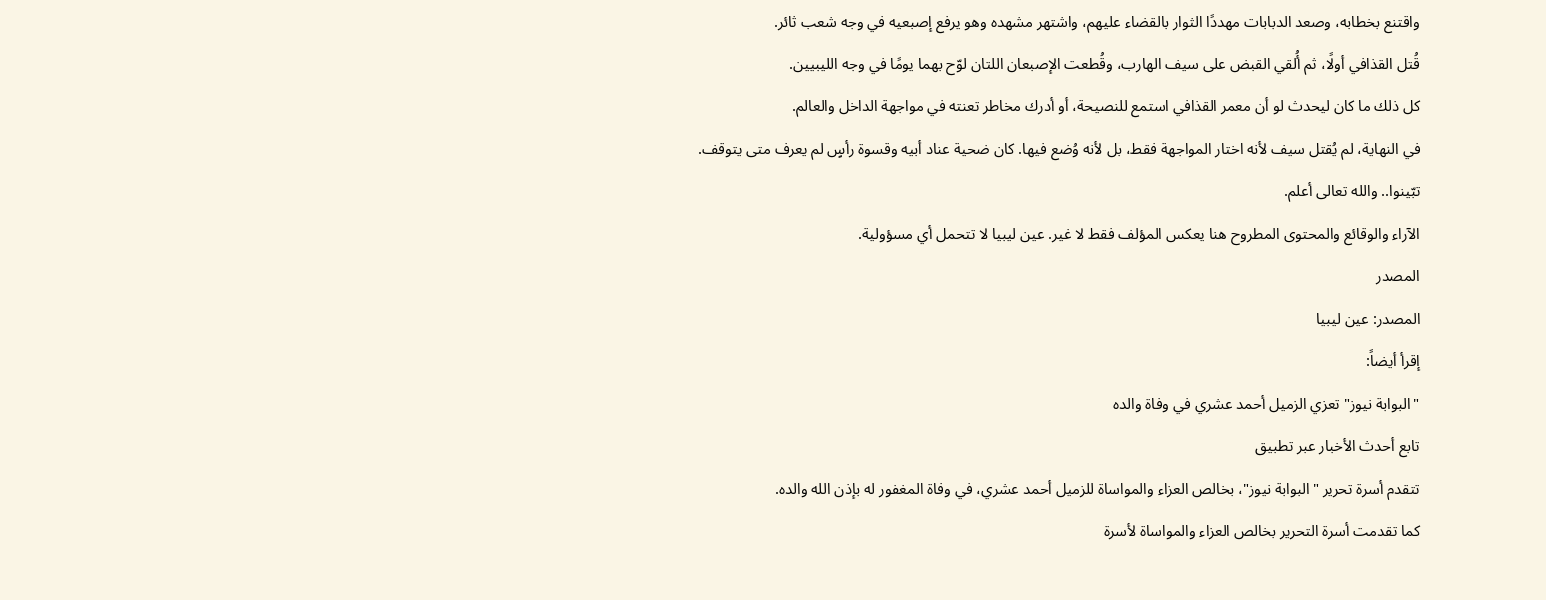واقتنع بخطابه، وصعد الدبابات مهددًا الثوار بالقضاء عليهم، واشتهر مشهده وهو يرفع إصبعيه في وجه شعب ثائر.
قُتل القذافي أولًا، ثم أُلقي القبض على سيف الهارب، وقُطعت الإصبعان اللتان لوّح بهما يومًا في وجه الليبيين.
كل ذلك ما كان ليحدث لو أن معمر القذافي استمع للنصيحة، أو أدرك مخاطر تعنته في مواجهة الداخل والعالم.
في النهاية، لم يُقتل سيف لأنه اختار المواجهة فقط، بل لأنه وُضع فيها. كان ضحية عناد أبيه وقسوة رأسٍ لم يعرف متى يتوقف.
تبّينوا.. والله تعالى أعلم.
الآراء والوقائع والمحتوى المطروح هنا يعكس المؤلف فقط لا غير. عين ليبيا لا تتحمل أي مسؤولية.
المصدر
المصدر: عين ليبيا
إقرأ أيضاً:
"البوابة نيوز" تعزي الزميل أحمد عشري في وفاة والده
تابع أحدث الأخبار عبر تطبيق
تتقدم أسرة تحرير "البوابة نيوز"، بخالص العزاء والمواساة للزميل أحمد عشري، في وفاة المغفور له بإذن الله والده.
كما تقدمت أسرة التحرير بخالص العزاء والمواساة لأسرة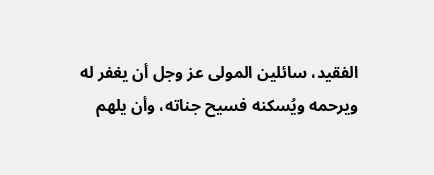الفقيد، سائلين المولى عز وجل أن يغفر له ويرحمه ويُسكنه فسيح جناته، وأن يلهم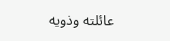عائلته وذويه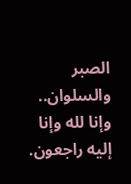الصبر والسلوان.. وإنا لله وإنا إليه راجعون.